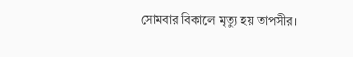সোমবার বিকালে মৃত্যু হয় তাপসীর।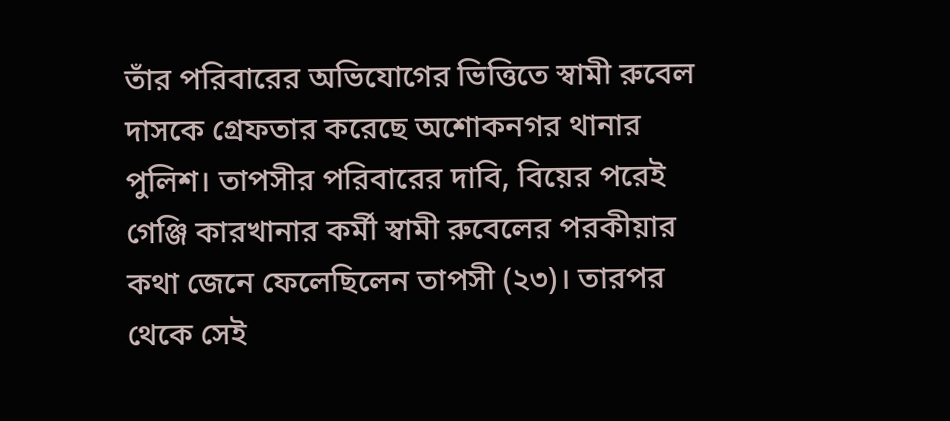তাঁর পরিবারের অভিযোগের ভিত্তিতে স্বামী রুবেল দাসকে গ্রেফতার করেছে অশোকনগর থানার পুলিশ। তাপসীর পরিবারের দাবি, বিয়ের পরেই গেঞ্জি কারখানার কর্মী স্বামী রুবেলের পরকীয়ার কথা জেনে ফেলেছিলেন তাপসী (২৩)। তারপর থেকে সেই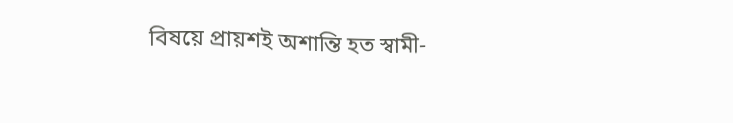বিষয়ে প্রায়শই অশান্তি হত স্বামী-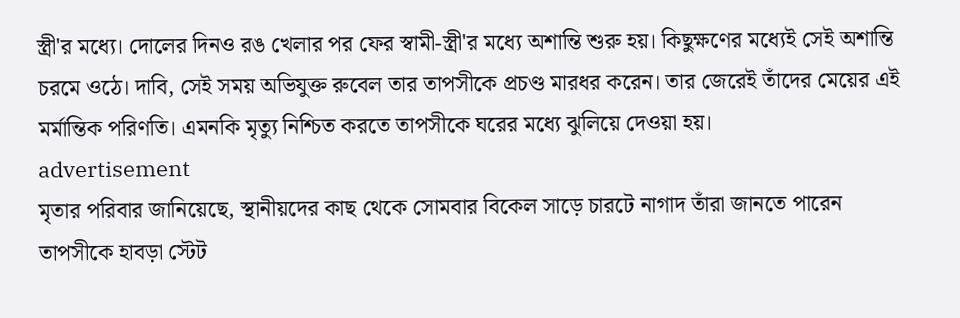স্ত্রী'র মধ্যে। দোলের দিনও রঙ খেলার পর ফের স্বামী-স্ত্রী'র মধ্যে অশান্তি শুরু হয়। কিছুক্ষণের মধ্যেই সেই অশান্তি চরমে ওঠে। দাবি, সেই সময় অভিযুক্ত রুবেল তার তাপসীকে প্রচণ্ড মারধর করেন। তার জেরেই তাঁদের মেয়ের এই মর্মান্তিক পরিণতি। এমনকি মৃত্যু নিশ্চিত করতে তাপসীকে ঘরের মধ্যে ঝুলিয়ে দেওয়া হয়।
advertisement
মৃতার পরিবার জানিয়েছে, স্থানীয়দের কাছ থেকে সোমবার বিকেল সাড়ে চারটে নাগাদ তাঁরা জানতে পারেন তাপসীকে হাবড়া স্টেট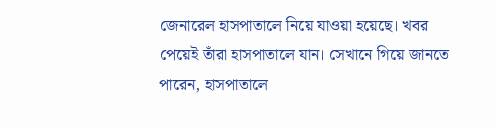জেনারেল হাসপাতালে নিয়ে যাওয়া হয়েছে। খবর পেয়েই তাঁরা হাসপাতালে যান। সেখানে গিয়ে জানতে পারেন, হাসপাতালে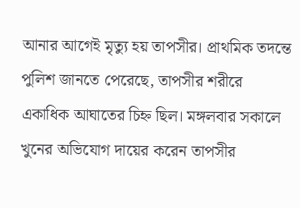আনার আগেই মৃত্যু হয় তাপসীর। প্রাথমিক তদন্তে পুলিশ জানতে পেরেছে, তাপসীর শরীরে একাধিক আঘাতের চিহ্ন ছিল। মঙ্গলবার সকালে খুনের অভিযোগ দায়ের করেন তাপসীর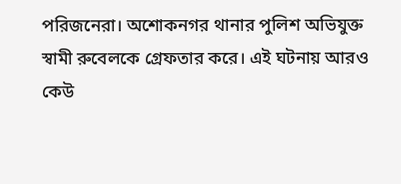পরিজনেরা। অশোকনগর থানার পুলিশ অভিযুক্ত স্বামী রুবেলকে গ্রেফতার করে। এই ঘটনায় আরও কেউ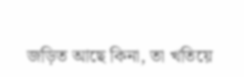জড়িত আছে কিনা, তা খতিয়ে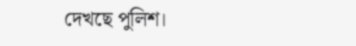দেখছে পুলিশ।